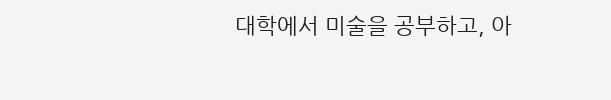대학에서 미술을 공부하고, 아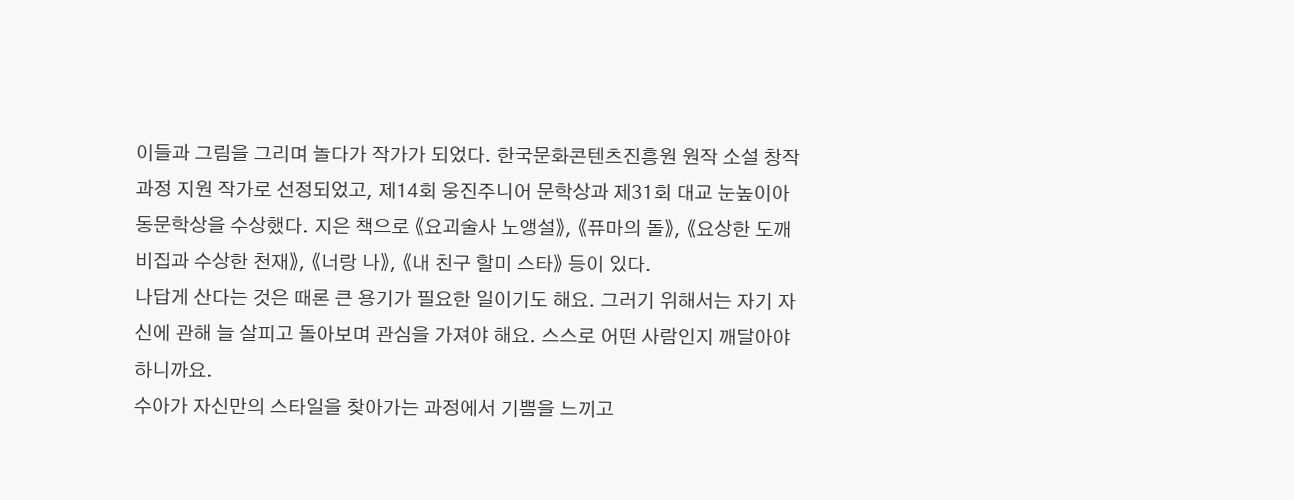이들과 그림을 그리며 놀다가 작가가 되었다. 한국문화콘텐츠진흥원 원작 소설 창작과정 지원 작가로 선정되었고, 제14회 웅진주니어 문학상과 제31회 대교 눈높이아동문학상을 수상했다. 지은 책으로 《요괴술사 노앵설》, 《퓨마의 돌》, 《요상한 도깨비집과 수상한 천재》, 《너랑 나》, 《내 친구 할미 스타》 등이 있다.
나답게 산다는 것은 때론 큰 용기가 필요한 일이기도 해요. 그러기 위해서는 자기 자신에 관해 늘 살피고 돌아보며 관심을 가져야 해요. 스스로 어떤 사람인지 깨달아야 하니까요.
수아가 자신만의 스타일을 찾아가는 과정에서 기쁨을 느끼고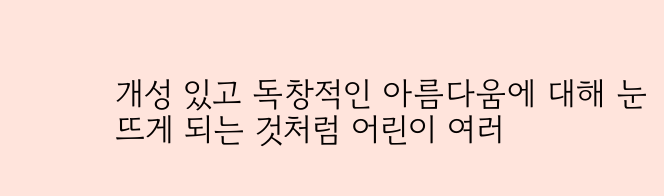개성 있고 독창적인 아름다움에 대해 눈뜨게 되는 것처럼 어린이 여러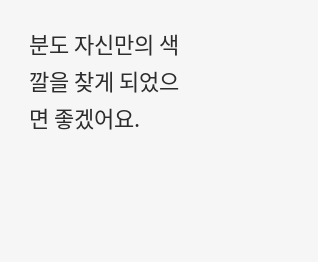분도 자신만의 색깔을 찾게 되었으면 좋겠어요.